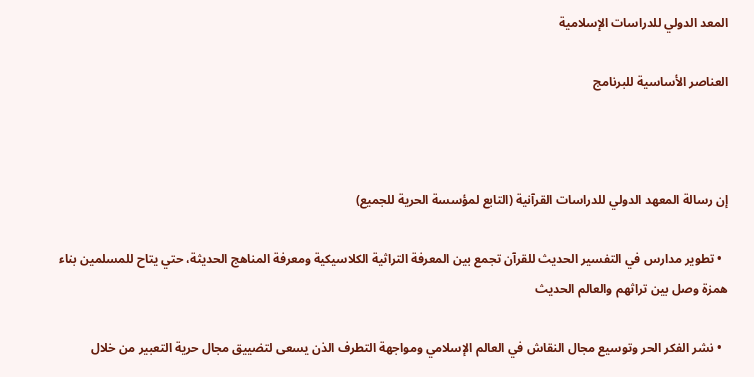المعد الدولي للدراسات الإسلامية

العناصر الأساسية للبرنامج



إن رسالة المعهد الدولي للدراسات القرآنية (التابع لمؤسسة الحرية للجميع)

  • تطوير مدارس في التفسير الحديث للقرآن تجمع بين المعرفة التراثية الكلاسيكية ومعرفة المناهج الحديثة، حتي يتاح للمسلمين بناء همزة وصل بين تراثهم والعالم الحديث

  • نشر الفكر الحر وتوسيع مجال النقاش في العالم الإسلامي ومواجهة التطرف الذن يسعى لتضييق مجال حرية التعبير من خلال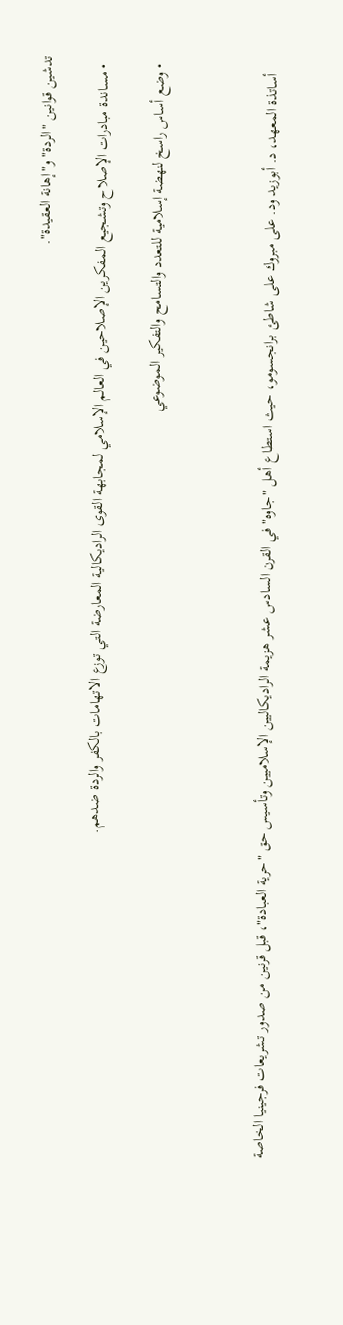تدشين قوانين "الردة" و"إهانة العقيدة".

  • مساندة مبادرات الإصلاح وتشجيع المفكرين الإصلاحين في العالم الإسلامي لمجابهة القوى الراديكالية المعارضة التي توزع الاتهامات بالكفر والردة ضدهم.

  • وضع أساس راسخ لنهضة إسلامية للتعدد والتسامح والتفكير الموضوعي



    أساتذة المعهد، د. أبوزيد ود. على مبروك على شاطئ برانجسومو، حيث استطاع أهل "جاوه" في القرن السادس عشر هزيمة الراديكاليين الإسلاميين وتأسيس حق "حرية العبادة"، قبل قرنين من صدور تشريعات فرجينيا الخاصة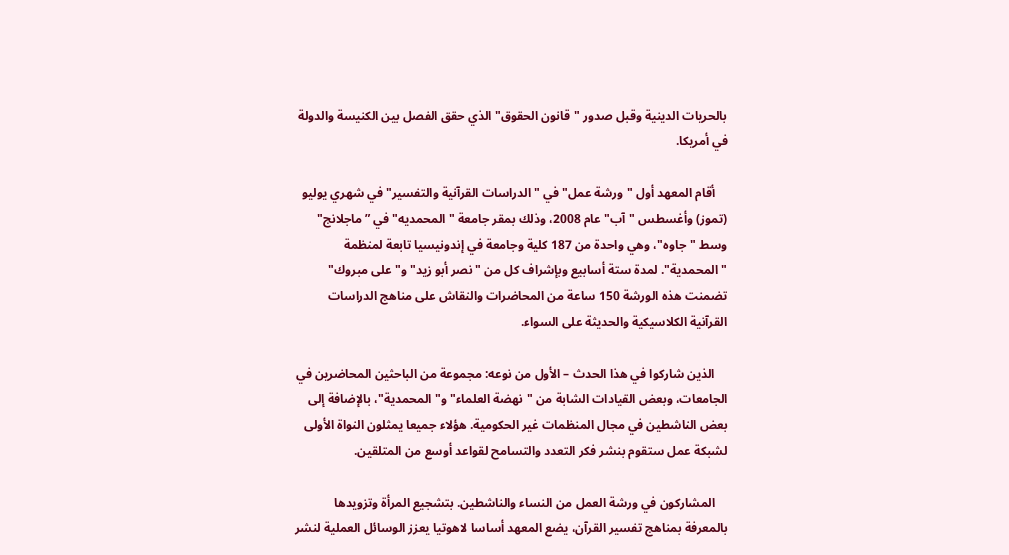بالحريات الدينية وقبل صدور "قانون الحقوق" الذي حقق الفصل بين الكنيسة والدولة في أمريكا.

    أقام المعهد أول "ورشة عمل" في "الدراسات القرآنية والتفسير" في شهري يوليو (تموز) وأغسطس "آب" عام 2008، وذلك بمقر جامعة "المحمديه" في ”ماجلانج" وسط "جاوه"، وهي واحدة من 187 كلية وجامعة في إندونيسيا تابعة لمنظمة "المحمدية". لمدة ستة أسابيع وبإشراف كل من "نصر أبو زيد" و"على مبروك" تضمنت هذه الورشة 150 ساعة من المحاضرات والنقاش على مناهج الدراسات القرآنية الكلاسيكية والحديثة على السواء.

    الذين شاركوا في هذا الحدث – الأول من نوعه: مجموعة من الباحثين المحاضرين في الجامعات، وبعض القيادات الشابة من "نهضة العلماء" و"المحمدية"، بالإضافة إلى بعض الناشطين في مجال المنظمات غير الحكومية. هؤلاء جميعا يمثلون النواة الأولى لشبكة عمل ستقوم بنشر فكر التعدد والتسامح لقواعد أوسع من المتلقين.

    المشاركون في ورشة العمل من النساء والناشطين. بتشجيع المرأة وتزويدها بالمعرفة بمناهج تفسير القرآن، يضع المعهد أساسا لاهوتيا يعزز الوسائل العملية لنشر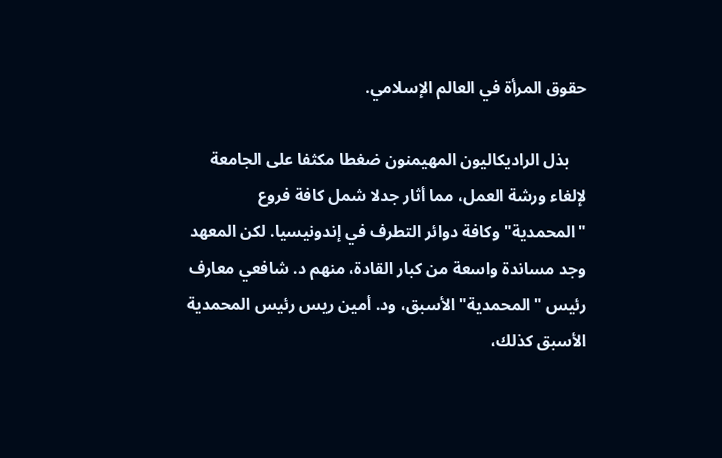حقوق المرأة في العالم الإسلامي.

    بذل الراديكاليون المهيمنون ضغطا مكثفا على الجامعة لإلغاء ورشة العمل، مما أثار جدلا شمل كافة فروع "المحمدية" وكافة دوائر التطرف في إندونيسيا. لكن المعهد وجد مساندة واسعة من كبار القادة، منهم د. شافعي معارف رئيس "المحمدية" الأسبق، ود. أمين ريس رئيس المحمدية الأسبق كذلك،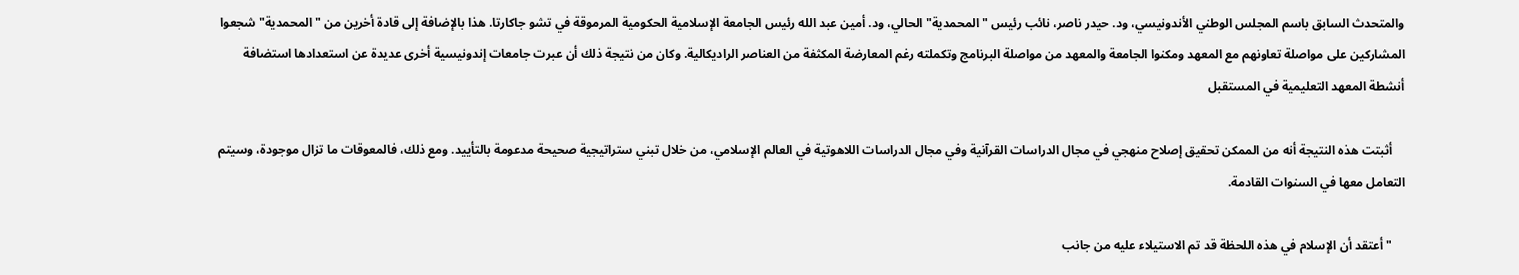والمتحدث السابق باسم المجلس الوطني الأندونيسي، ود. حيدر ناصر، نائب رئيس "المحمدية" الحالي، ود. أمين عبد الله رئيس الجامعة الإسلامية الحكومية المرموقة في تشو جاكارتا. هذا بالإضافة إلى قادة أخرين من "المحمدية" شجعوا المشاركين على مواصلة تعاونهم مع المعهد ومكنوا الجامعة والمعهد من مواصلة البرنامج وتكملته رغم المعارضة المكثفة من العناصر الراديكالية. وكان من نتيجة ذلك أن عبرت جامعات إندونيسية أخرى عديدة عن استعدادها استضافة أنشطة المعهد التعليمية في المستقبل

    أثبتت هذه النتيجة أنه من الممكن تحقيق إصلاح منهجي في مجال الدراسات القرآنية وفي مجال الدراسات اللاهوتية في العالم الإسلامي، من خلال تبني ستراتيجية صحيحة مدعومة بالتأييد. ومع ذلك، فالمعوقات ما تزال موجودة، وسيتم التعامل معها في السنوات القادمة.

    "أعتقد أن الإسلام في هذه اللحظة قد تم الاستيلاء عليه من جانب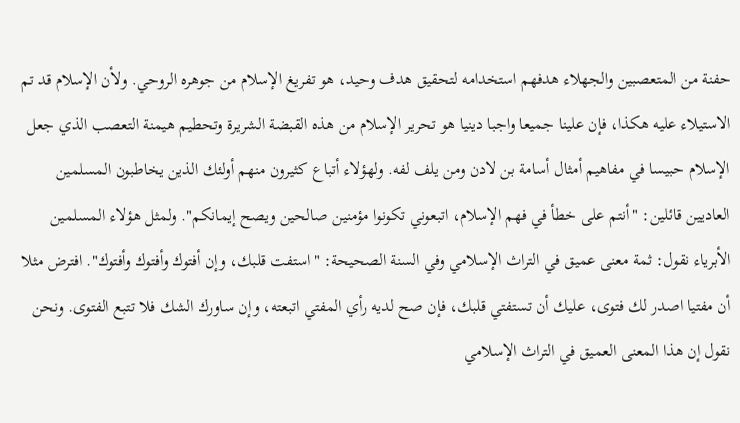حفنة من المتعصبين والجهلاء هدفهم استخدامه لتحقيق هدف وحيد، هو تفريغ الإسلام من جوهره الروحي. ولأن الإسلام قد تم الاستيلاء عليه هكذا، فإن علينا جميعا واجبا دينيا هو تحرير الإسلام من هذه القبضة الشريرة وتحطيم هيمنة التعصب الذي جعل الإسلام حبيسا في مفاهيم أمثال أسامة بن لادن ومن يلف لفه. ولهؤلاء أتباع كثيرون منهم أولئك الذين يخاطبون المسلمين العاديين قائلين: "أنتم على خطأ في فهم الإسلام، اتبعوني تكونوا مؤمنين صالحين ويصح إيمانكم". ولمثل هؤلاء المسلمين الأبرياء نقول: ثمة معنى عميق في التراث الإسلامي وفي السنة الصحيحة: "استفت قلبك، وإن أفتوك وأفتوك وأفتوك". افترض مثلا أن مفتيا اصدر لك فتوى، عليك أن تستفتي قلبك، فإن صح لديه رأي المفتي اتبعته، وإن ساورك الشك فلا تتبع الفتوى. ونحن نقول إن هذا المعنى العميق في التراث الإسلامي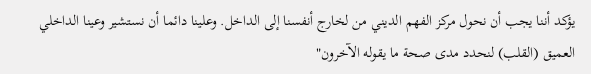يؤكد أننا يجب أن نحول مركز الفهم الديني من لخارج أنفسنا إلى الداخل. وعلينا دائما أن نستشير وعينا الداخلي العميق (القلب) لنحدد مدى صحة ما يقوله الآخرون"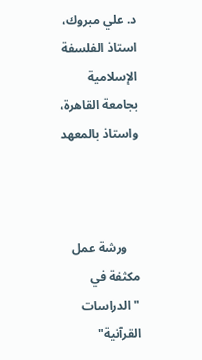د. علي مبروك، استاذ الفلسفة الإسلامية بجامعة القاهرة، واستاذ بالمعهد



    ورشة عمل مكثفة في "الدراسات القرآنية"